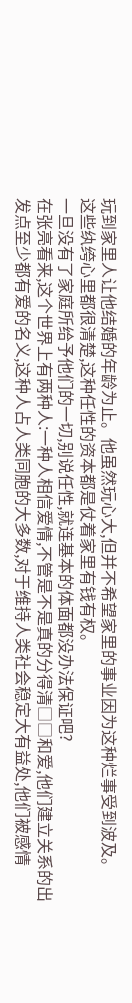玩到家里人让他结婚的年龄为止。他虽然玩心大,但并不希望家里的事业因为这种烂事受到波及。
这些纨绔心里都很清楚,这种任性的资本都是仗着家里有钱有权。
一旦没有了家庭所给予他们的一切,别说任性,就连基本的体面都没办法保证吧?
在张亮看来,这个世界上有两种人:一种人相信爱情,不管是不是真的分得清□□和爱,他们建立关系的出发点至少都有爱的名义,这种人占人类同胞的大多数,对于维持人类社会稳定大有益处,他们被感情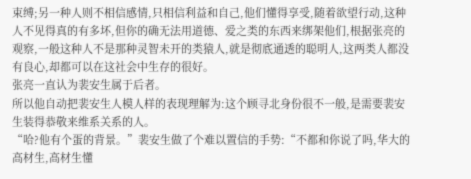束缚;另一种人则不相信感情,只相信利益和自己,他们懂得享受,随着欲望行动,这种人不见得真的有多坏,但你的确无法用道德、爱之类的东西来绑架他们,根据张亮的观察,一般这种人不是那种灵智未开的类猿人,就是彻底通透的聪明人,这两类人都没有良心,却都可以在这社会中生存的很好。
张亮一直认为裴安生属于后者。
所以他自动把裴安生人模人样的表现理解为:这个顾寻北身份很不一般,是需要裴安生装得恭敬来维系关系的人。
“哈?他有个蛋的背景。”裴安生做了个难以置信的手势:“不都和你说了吗,华大的高材生,高材生懂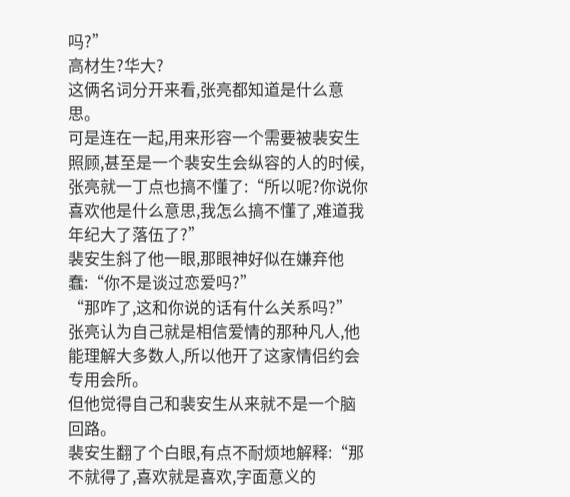吗?”
高材生?华大?
这俩名词分开来看,张亮都知道是什么意思。
可是连在一起,用来形容一个需要被裴安生照顾,甚至是一个裴安生会纵容的人的时候,张亮就一丁点也搞不懂了:“所以呢?你说你喜欢他是什么意思,我怎么搞不懂了,难道我年纪大了落伍了?”
裴安生斜了他一眼,那眼神好似在嫌弃他蠢:“你不是谈过恋爱吗?”
“那咋了,这和你说的话有什么关系吗?”
张亮认为自己就是相信爱情的那种凡人,他能理解大多数人,所以他开了这家情侣约会专用会所。
但他觉得自己和裴安生从来就不是一个脑回路。
裴安生翻了个白眼,有点不耐烦地解释:“那不就得了,喜欢就是喜欢,字面意义的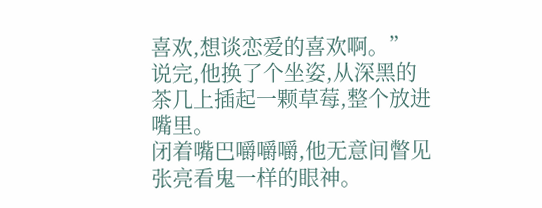喜欢,想谈恋爱的喜欢啊。”
说完,他换了个坐姿,从深黑的茶几上插起一颗草莓,整个放进嘴里。
闭着嘴巴嚼嚼嚼,他无意间瞥见张亮看鬼一样的眼神。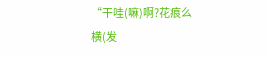“干哇(嘛)啊?花痕么横(发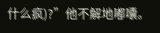什么疯)?”他不解地嘟囔。